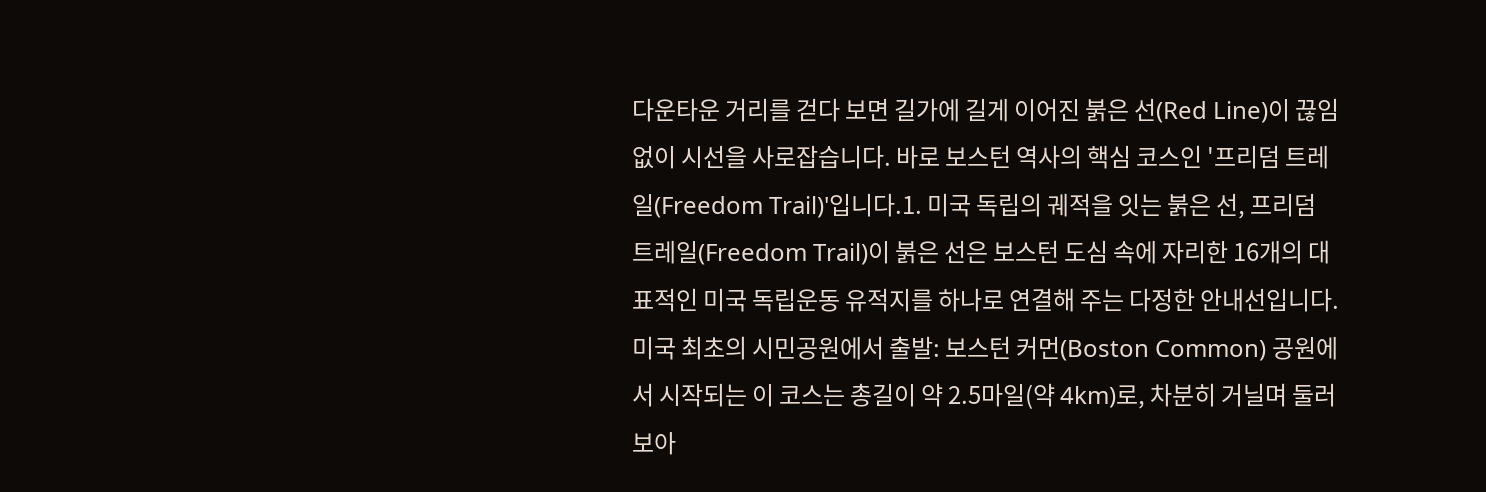다운타운 거리를 걷다 보면 길가에 길게 이어진 붉은 선(Red Line)이 끊임없이 시선을 사로잡습니다. 바로 보스턴 역사의 핵심 코스인 '프리덤 트레일(Freedom Trail)'입니다.1. 미국 독립의 궤적을 잇는 붉은 선, 프리덤 트레일(Freedom Trail)이 붉은 선은 보스턴 도심 속에 자리한 16개의 대표적인 미국 독립운동 유적지를 하나로 연결해 주는 다정한 안내선입니다.미국 최초의 시민공원에서 출발: 보스턴 커먼(Boston Common) 공원에서 시작되는 이 코스는 총길이 약 2.5마일(약 4km)로, 차분히 거닐며 둘러보아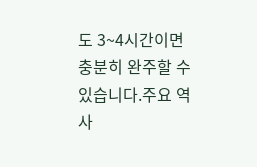도 3~4시간이면 충분히 완주할 수 있습니다.주요 역사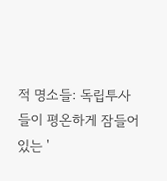적 명소들: 독립투사들이 평온하게 잠들어 있는 '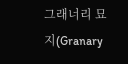그래너리 묘지(Granary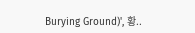Burying Ground)', 황..